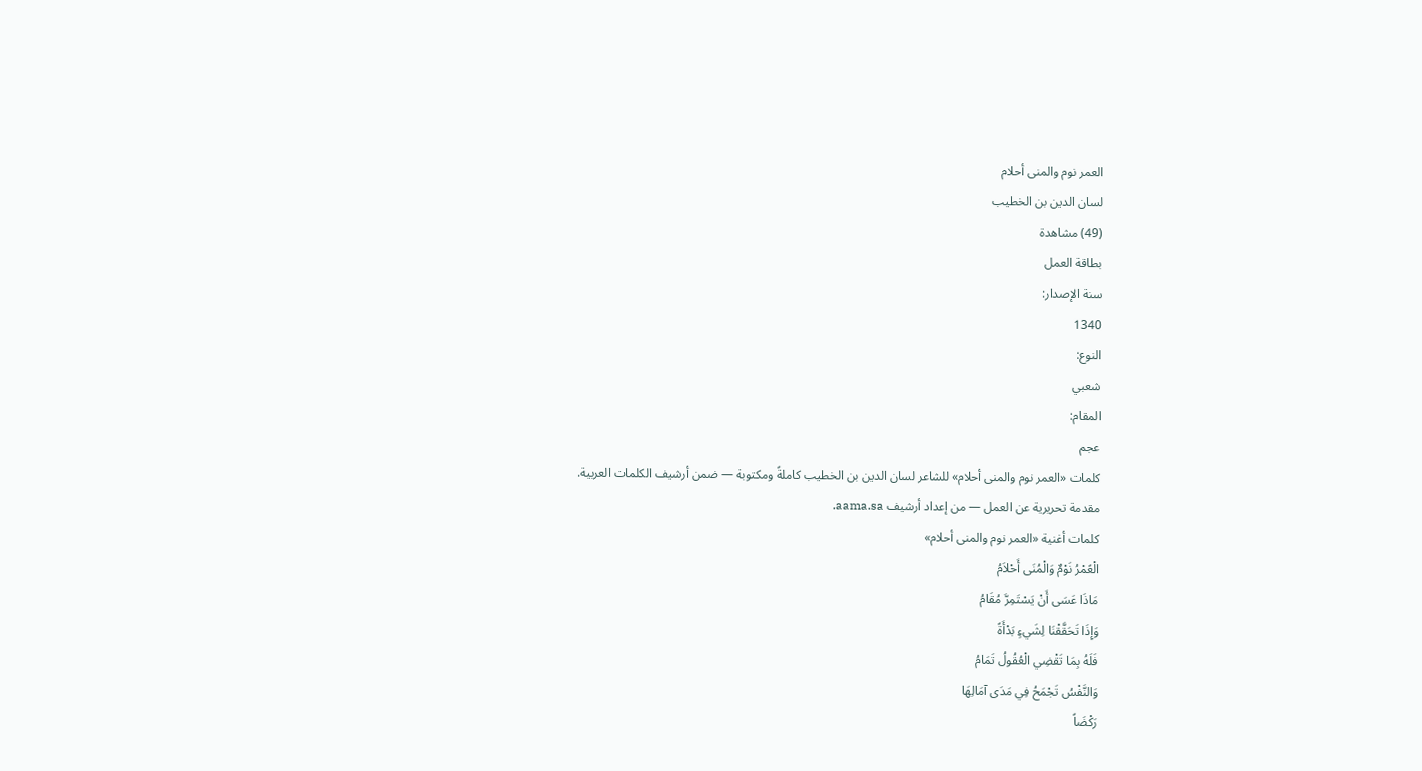العمر نوم والمنى أحلام
لسان الدين بن الخطيب
(49) مشاهدة
بطاقة العمل
سنة الإصدار:
1340
النوع:
شعبي
المقام:
عجم
كلمات «العمر نوم والمنى أحلام» للشاعر لسان الدين بن الخطيب كاملةً ومكتوبة — ضمن أرشيف الكلمات العربية.
مقدمة تحريرية عن العمل — من إعداد أرشيف aama.sa.
كلمات أغنية «العمر نوم والمنى أحلام»
الْعًمْرُ نَوْمٌ وَالْمُنَى أَحْلاَمُ
مَاذَا عَسَى أَنْ يَسْتَمِرَّ مُقَامُ
وَإِذَا تَحَقَّقْنَا لِشَيءٍ بَدْأَةً
فَلَهُ بِمَا تَقْضِي الْعُقُولُ تَمَامُ
وَالنَّفْسُ تَجْمَحُ فِي مَدَى آمَالِهَا
رَكْضَاً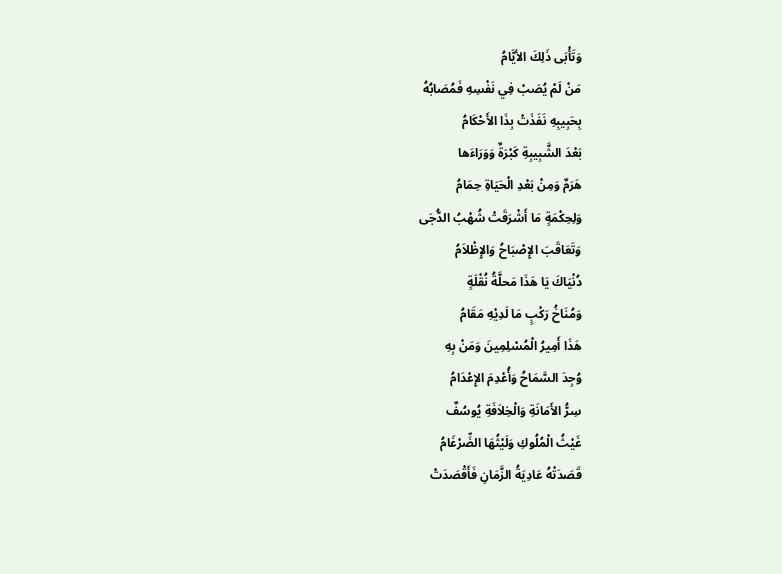وَتَأْبَى ذَلِكَ الأيَّامُ
مَنْ لَمْ يُصَبْ فِي نَفْسِهِ فَمُصَابُهُ
بِحَبِيبِهِ نَفَذَتْ بِذَا الأَحْكَامُ
بَعْدَ الشَّبِيبِةِ كَبْرَةٌ وَوَرَاءَها
هَرَمٌ وَمِنْ بَعْدِ الْحَيَاةِ حِمَامُ
وَلِحِكْمَةٍ مَا أَشْرَقَتْ شُهْبُ الدُّجَى
وَتَعَاقَبَ الإِصْبَاحُ وَالإِظْلاَمُ
دُنْيَاكَ يَا هَذَا مَحلَّةُ نُقْلَةٍ
وَمُنَاخُ رَكْبٍ مَا لَدِيْهِ مَقَامُ
هَذَا أَمِيرُ الْمُسْلِمِينَ وَمَنْ بِهِ
وُجِدَ السَّمَاحُ وَأُعْدِمَ الإِعْدَامُ
سِرُّ الأَمَانَةِ وَالْخِلاَفَةِ يُوسُفٌ
غَيْثُ الْمُلُوكِ وَلَيْثُهَا الضِّرْغَامُ
قَصَدَتْهُ عَادِيَةُ الزَّمَانِ فَأَقْصَدَتْ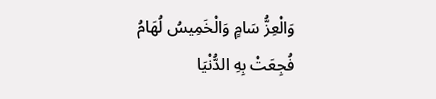وَالْعِزُّ سَامٍ وَالْخَمِيسُ لُهَامُ
فُجِعَتْ بِهِ الدُّنْيَا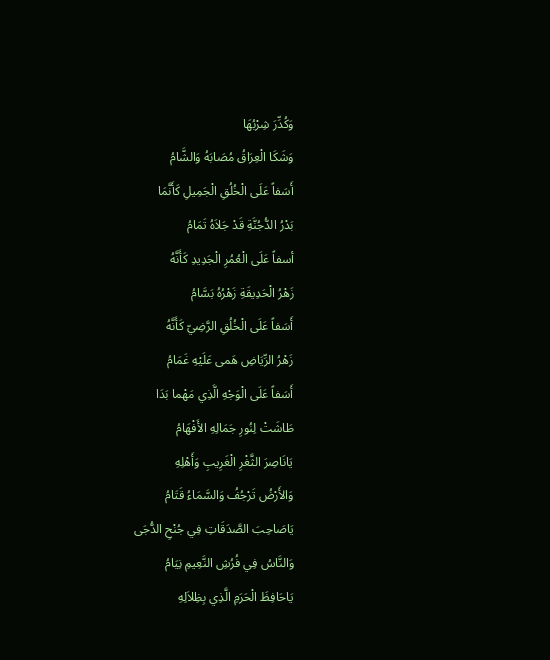وَكُدِّرَ شِرْبُهَا
وَشَكَا الْعِرَاقُ مُصَابَهُ وَالشَّامُ
أَسَفاً عَلَى الْخُلُقِ الْجَمِيلِ كَأَنَّمَا
بَدْرُ الدُّجُنَّةِ قَدْ جَلاَهُ تَمَامُ
أسفاً عَلَى الْعُمُرِ الْجَدِيدِ كَأَنَّهُ
زَهْرُ الْحَدِيقَةِ زَهْرُهُ بَسَّامُ
أَسَفاً عَلَى الْخُلُقِ الرَّضِيّ كَأَنَّهُ
زَهْرُ الرِّيَاضِ هَمى عَلَيْهِ غَمَامُ
أَسَفاً عَلَى الْوَجْهِ الَّذِي مَهْما بَدَا
طَاشَتْ لِنُورِ جَمَالِهِ الأَفْهَامُ
يَانَاصِرَ الثَّغْرِ الْغَرِيبِ وَأَهْلِهِ
وَالأَرْضُ تَرْجُفُ وَالسَّمَاءُ قَتَامُ
يَاصَاحِبَ الصَّدَقَاتِ فِي جُنْحِ الدُّجَى
وَالنَّاسُ فِي فُرُشِ النَّعِيمِ نِيَامُ
يَاحَافِظَ الْحَرَمِ الَّذِي بِظِلاَلِهِ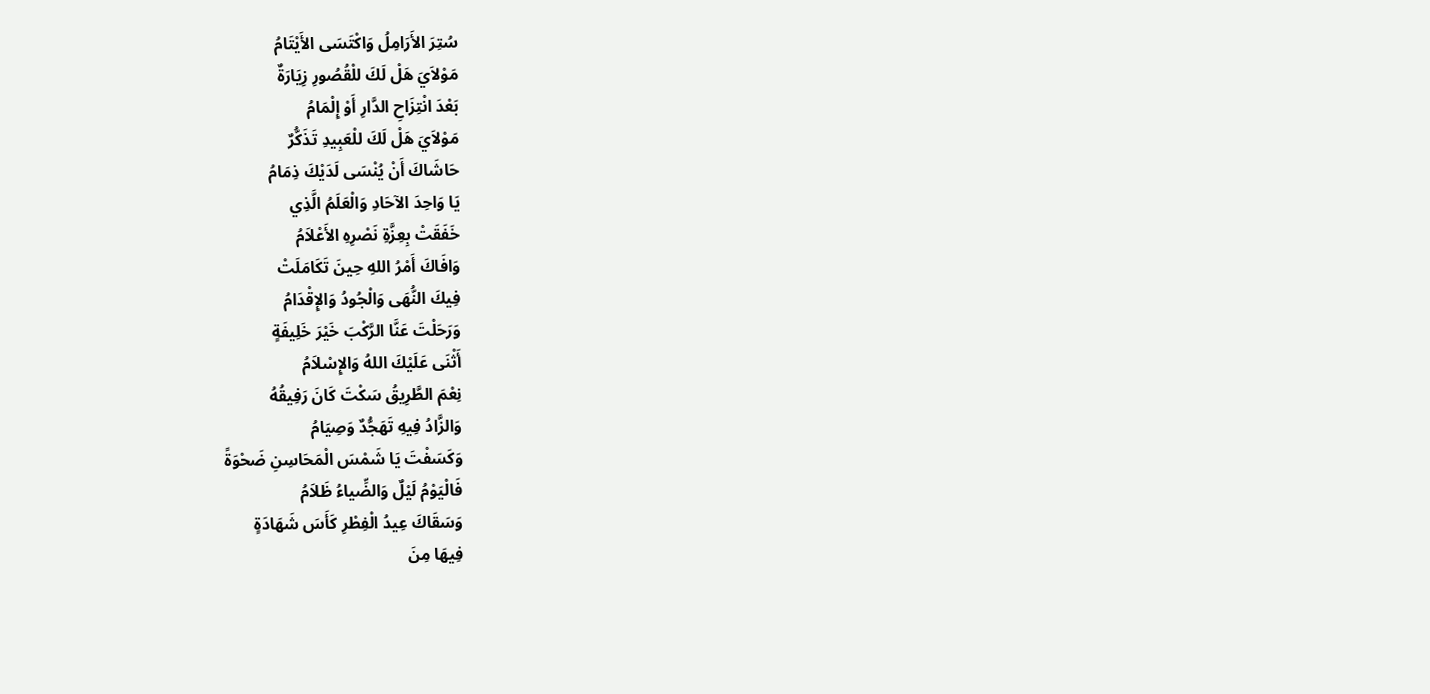سُتِرَ الأَرَامِلُ وَاكْتَسَى الأَيْتَامُ
مَوْلاَيَ هَلْ لَكَ للْقُصُورِ زِيَارَةٌ
بَعْدَ انْتِزَاحِ الدَّارِ أَوْ إِلْمَامُ
مَوْلاَيَ هَلْ لَكَ للْعَبِيدِ تَذَكُّرٌ
حَاشَاكَ أَنْ يُنْسَى لَدَيْكَ ذِمَامُ
يَا وَاحِدَ الآحَادِ وَالْعَلَمُ الَّذِي
خَفَقَتْ بِعِزَّةِ نَصْرِهِ الأَعْلاَمُ
وَافَاكَ أَمْرُ اللهِ حِينَ تَكَامَلَتْ
فِيكَ النُّهَى وَالْجُودُ وَالإِقْدَامُ
وَرَحَلْتَ عَنَّا الرَّكْبَ خَيْرَ خَلِيفَةٍ
أَثْنَى عَلَيْكَ اللهُ وَالإِسْلاَمُ
نِعْمَ الطَّرِيقُ سَكْتَ كَانَ رَفِيقُهُ
وَالزَّادُ فِيهِ تَهَجُّدٌ وَصِيَامُ
وَكَسَفْتَ يَا شَمْسَ الْمَحَاسِنِ ضَحْوَةً
فَالْيَوْمُ لَيْلٌ وَالضِّياءُ ظَلاَمُ
وَسَقَاكَ عِيدُ الْفِطْرِ كَأَسَ شَهَادَةٍ
فِيهَا مِنَ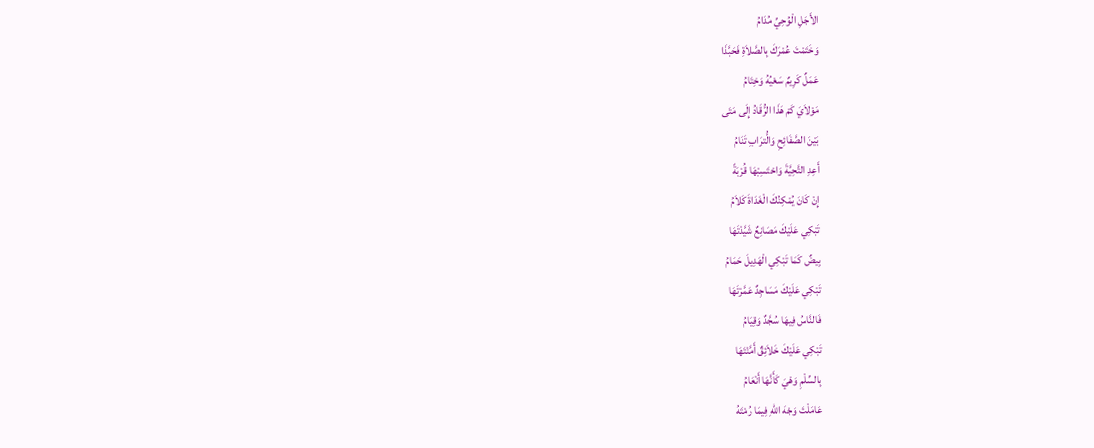الأَجَلِ الْوُحِيِّ مُدَامُ
وَخَتَمْتَ عُمْرَكَ بِالصَّلاَةِ فَحَبَّذَا
عَمَلٌ كَرِيمٌ سَعْيُهُ وَخِتَامُ
مَوْلاَيَ كَمْ هَذَا الرُّقَادُ إِلَى مَتَى
بَيْنَ الصَّفَائِحِ وَالُّترَابِ تَنَامُ
أَعِدِ التَّحِيَّةَ وَاحْتَسِبْهَا قُرْبَةً
إِنْ كَانَ يُمْكِنُكَ الْغَدَاةَ كَلاَمُ
تَبْكِي عَلَيْكَ مَصَانِعٌ شَيَّدْتَهَا
بِيضٌ كَمَا تَبْكِي الْهَدِيلَ حَمَامُ
تَبْكِي عَلَيْكَ مَسَاجِدٌ عَمَّرْتَهَا
فَالنَّاسُ فِيهَا سُجَّدٌ وَقِيَامُ
تَبْكِي عَلَيْكَ خَلاَئِقٌ أَمَّنْتَهَا
بِالسِّلْمِ وَهْيَ كَأَنَّهَا أَنْعَامُ
عَامَلْتَ وَجْهَ اللهِ فِيمَا رُمْتَهُ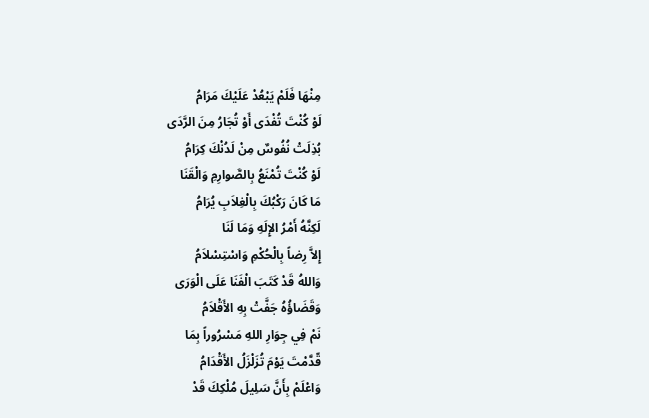مِنْهَا فَلَمْ يَبْعُدْ عَلَيْكَ مَرَامُ
لَوْ كُنْتَ تُفْدَى أَوْ تُجَارُ مِنَ الرَّدَى
بُذِلَتْ نُفُوسٌ مِنْ لَدُنْكَ كِرَامُ
لَوْ كُنْتَ تُمْنَعُ بِالصَّوارِمِ وَالْقَنَا
مَا كَانَ رَكْبُكَ بِالْغِلاَبِ يُرَامُ
لَكِنَّهُ أَمْرُ الإِلَهِ وَمَا لَنَا
إِلاَّ رِضاً بِالْحُكْمِ وَاسْتِسْلاَمُ
وَاللهُ قَدْ كَتَبَ الْفَنَا عَلَى الْوَرَى
وَقَضَاؤُهُ جَفَّتْ بِهِ الأَقْلاَمُ
نَمْ فِي جِوَارِ اللهِ مَسْرُوراً بِمَا
قّدَّمْتَ يَوْمَ تُزَلْزَلُ الأَقْدَامُ
وَاعْلَمْ بِأَنَّ سَلِيلَ مُلْكِكَ قَدْ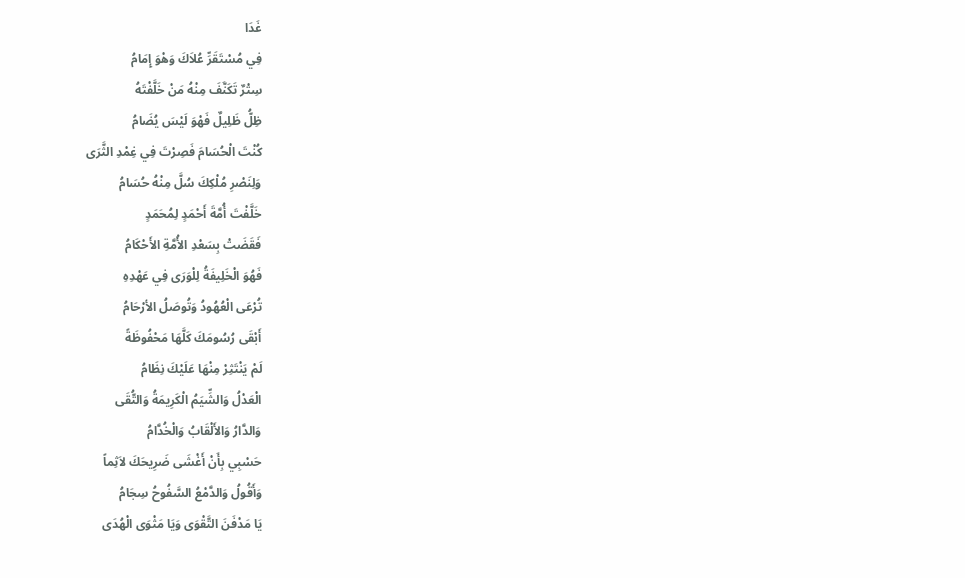غَدَا
فِي مُسْتَقَرِّ عُلاَكَ وَهْوَ إِمَامُ
سِتْرٌ تَكَنَّفَ مِنْهُ مَنْ خَلَّفْتَهُ
ظِلُّ ظَلِيلٌ فَهْوَ لَيْسَ يُضَامُ
كُنْتَ الْحُسَامَ فَصِرْتَ فِي غِمْدِ الثَّرَى
وَلِنَصْرِ مُلْكِكَ سُلَّ مِنْهُ حُسَامُ
خَلَّفْتَ أُمَّةَ أَحْمَدٍ لِمُحَمَدٍ
فَقَضَتْ بِسَعْدِ الأُمَّةِ الأَحْكَامُ
فَهُوَ الْخَلِيفَةُ لِلْوَرَى فِي عَهْدِهِ
تُرْعَى الْعُهُودُ وَتُوصَلُ الأرْحَامُ
أَبْقَى رُسُومَكَ كَلَّهَا مَحْفُوظَةً
لَمْ يَنْتَثِرْ مِنْهَا عَلَيْكَ نِظَامُ
الْعَدْلُ وَالشِّيَمُ الْكَرِيمَةُ وَالتُّقَى
وَالدَّارُ وَالأَلْقَابُ وَالْخُدَّامُ
حَسْبِي بِأَنْ أَغْشَى ضَرِيحَكَ لاَثِماً
وَأَقُولُ وَالدَّمْعُ السَّفُوحُ سِجَامُ
يَا مَدْفَنَ التَّقْوَى وَيَا مَثْوَى الْهُدَى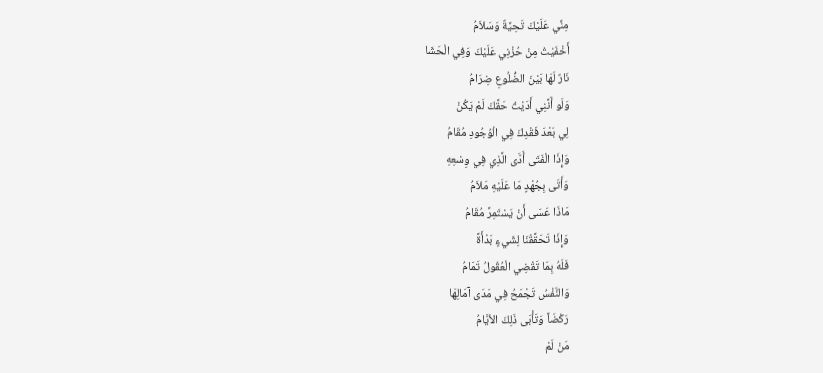مِنِّي عَلَيْكَ تَحِيَّةٌ وَسَلاَمُ
أَخْفَيْتُ مِنْ حُزْنِي عَلَيْكَ وَفِي الْحَشَا
نَارٌ لَهَا بَيْنَ الضُّلُوعِ ضِرَامُ
وَلَو أَنَّنِي أَدَيْتُ حَقَّكَ لَمْ يَكُنْ
لِي بَعْدَ فَقْدِكَ فِي الْوُجُودِ مُقَامُ
وَإِذَا الْفَتَى أَدَّى الَّذِي فِي وِسْعِهِ
وَأَتَى بِجُهْدٍ مَا عَلَيْهِ مَلاَمُ
مَاذَا عَسَى أَنْ يَسْتَمِرَّ مُقَامُ
وَإِذَا تَحَقَّقْنَا لِشَيءٍ بَدْأَةً
فَلَهُ بِمَا تَقْضِي الْعُقُولُ تَمَامُ
وَالنَّفْسُ تَجْمَحُ فِي مَدَى آمَالِهَا
رَكْضَاً وَتَأْبَى ذَلِكَ الأيَّامُ
مَنْ لَمْ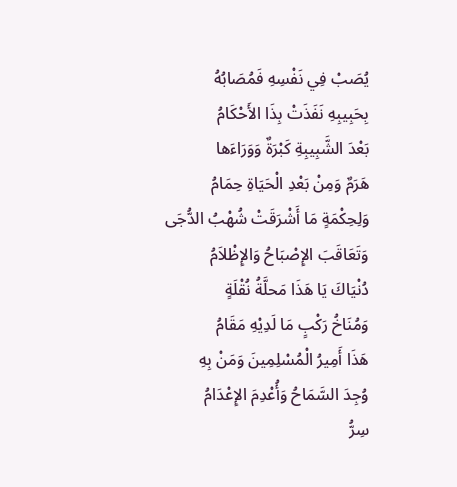يُصَبْ فِي نَفْسِهِ فَمُصَابُهُ
بِحَبِيبِهِ نَفَذَتْ بِذَا الأَحْكَامُ
بَعْدَ الشَّبِيبِةِ كَبْرَةٌ وَوَرَاءَها
هَرَمٌ وَمِنْ بَعْدِ الْحَيَاةِ حِمَامُ
وَلِحِكْمَةٍ مَا أَشْرَقَتْ شُهْبُ الدُّجَى
وَتَعَاقَبَ الإِصْبَاحُ وَالإِظْلاَمُ
دُنْيَاكَ يَا هَذَا مَحلَّةُ نُقْلَةٍ
وَمُنَاخُ رَكْبٍ مَا لَدِيْهِ مَقَامُ
هَذَا أَمِيرُ الْمُسْلِمِينَ وَمَنْ بِهِ
وُجِدَ السَّمَاحُ وَأُعْدِمَ الإِعْدَامُ
سِرُّ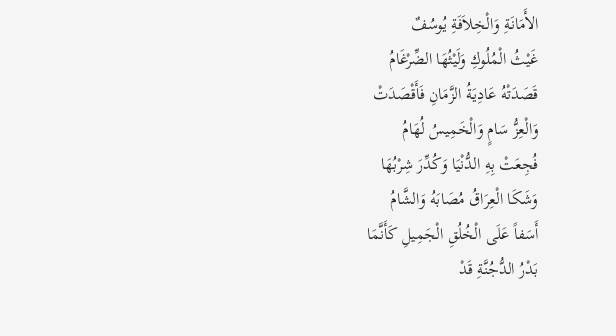الأَمَانَةِ وَالْخِلاَفَةِ يُوسُفٌ
غَيْثُ الْمُلُوكِ وَلَيْثُهَا الضِّرْغَامُ
قَصَدَتْهُ عَادِيَةُ الزَّمَانِ فَأَقْصَدَتْ
وَالْعِزُّ سَامٍ وَالْخَمِيسُ لُهَامُ
فُجِعَتْ بِهِ الدُّنْيَا وَكُدِّرَ شِرْبُهَا
وَشَكَا الْعِرَاقُ مُصَابَهُ وَالشَّامُ
أَسَفاً عَلَى الْخُلُقِ الْجَمِيلِ كَأَنَّمَا
بَدْرُ الدُّجُنَّةِ قَدْ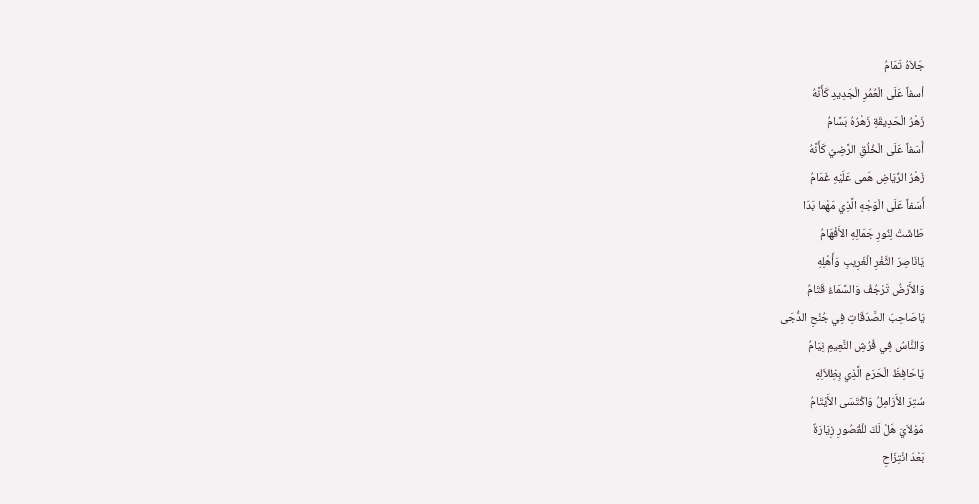جَلاَهُ تَمَامُ
أسفاً عَلَى الْعُمُرِ الْجَدِيدِ كَأَنَّهُ
زَهْرُ الْحَدِيقَةِ زَهْرُهُ بَسَّامُ
أَسَفاً عَلَى الْخُلُقِ الرَّضِيّ كَأَنَّهُ
زَهْرُ الرِّيَاضِ هَمى عَلَيْهِ غَمَامُ
أَسَفاً عَلَى الْوَجْهِ الَّذِي مَهْما بَدَا
طَاشَتْ لِنُورِ جَمَالِهِ الأَفْهَامُ
يَانَاصِرَ الثَّغْرِ الْغَرِيبِ وَأَهْلِهِ
وَالأَرْضُ تَرْجُفُ وَالسَّمَاءُ قَتَامُ
يَاصَاحِبَ الصَّدَقَاتِ فِي جُنْحِ الدُّجَى
وَالنَّاسُ فِي فُرُشِ النَّعِيمِ نِيَامُ
يَاحَافِظَ الْحَرَمِ الَّذِي بِظِلاَلِهِ
سُتِرَ الأَرَامِلُ وَاكْتَسَى الأَيْتَامُ
مَوْلاَيَ هَلْ لَكَ للْقُصُورِ زِيَارَةٌ
بَعْدَ انْتِزَاحِ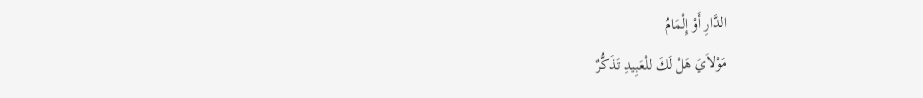الدَّارِ أَوْ إِلْمَامُ
مَوْلاَيَ هَلْ لَكَ للْعَبِيدِ تَذَكُّرٌ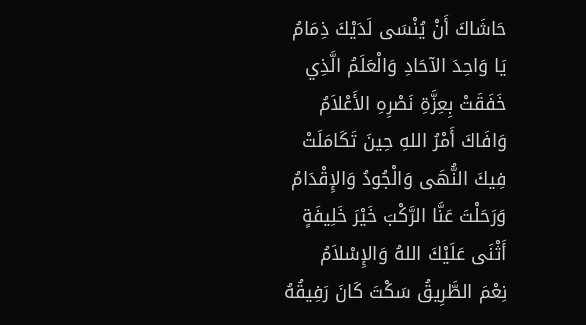حَاشَاكَ أَنْ يُنْسَى لَدَيْكَ ذِمَامُ
يَا وَاحِدَ الآحَادِ وَالْعَلَمُ الَّذِي
خَفَقَتْ بِعِزَّةِ نَصْرِهِ الأَعْلاَمُ
وَافَاكَ أَمْرُ اللهِ حِينَ تَكَامَلَتْ
فِيكَ النُّهَى وَالْجُودُ وَالإِقْدَامُ
وَرَحَلْتَ عَنَّا الرَّكْبَ خَيْرَ خَلِيفَةٍ
أَثْنَى عَلَيْكَ اللهُ وَالإِسْلاَمُ
نِعْمَ الطَّرِيقُ سَكْتَ كَانَ رَفِيقُهُ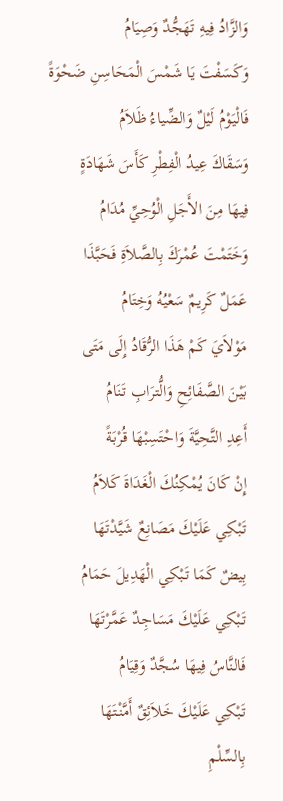وَالزَّادُ فِيهِ تَهَجُّدٌ وَصِيَامُ
وَكَسَفْتَ يَا شَمْسَ الْمَحَاسِنِ ضَحْوَةً
فَالْيَوْمُ لَيْلٌ وَالضِّياءُ ظَلاَمُ
وَسَقَاكَ عِيدُ الْفِطْرِ كَأَسَ شَهَادَةٍ
فِيهَا مِنَ الأَجَلِ الْوُحِيِّ مُدَامُ
وَخَتَمْتَ عُمْرَكَ بِالصَّلاَةِ فَحَبَّذَا
عَمَلٌ كَرِيمٌ سَعْيُهُ وَخِتَامُ
مَوْلاَيَ كَمْ هَذَا الرُّقَادُ إِلَى مَتَى
بَيْنَ الصَّفَائِحِ وَالُّترَابِ تَنَامُ
أَعِدِ التَّحِيَّةَ وَاحْتَسِبْهَا قُرْبَةً
إِنْ كَانَ يُمْكِنُكَ الْغَدَاةَ كَلاَمُ
تَبْكِي عَلَيْكَ مَصَانِعٌ شَيَّدْتَهَا
بِيضٌ كَمَا تَبْكِي الْهَدِيلَ حَمَامُ
تَبْكِي عَلَيْكَ مَسَاجِدٌ عَمَّرْتَهَا
فَالنَّاسُ فِيهَا سُجَّدٌ وَقِيَامُ
تَبْكِي عَلَيْكَ خَلاَئِقٌ أَمَّنْتَهَا
بِالسِّلْمِ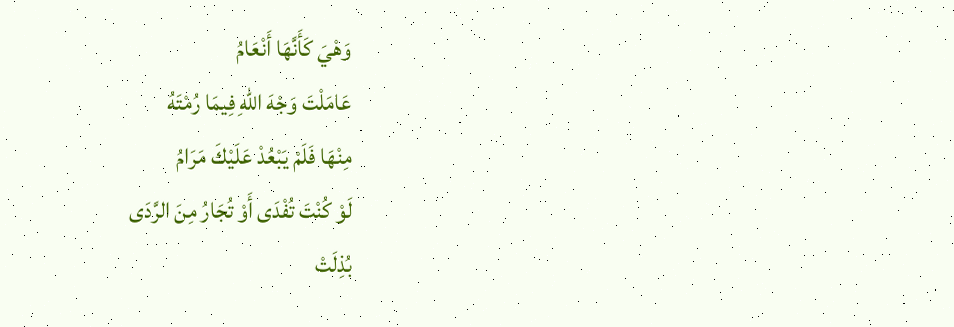وَهْيَ كَأَنَّهَا أَنْعَامُ
عَامَلْتَ وَجْهَ اللهِ فِيمَا رُمْتَهُ
مِنْهَا فَلَمْ يَبْعُدْ عَلَيْكَ مَرَامُ
لَوْ كُنْتَ تُفْدَى أَوْ تُجَارُ مِنَ الرَّدَى
بُذِلَتْ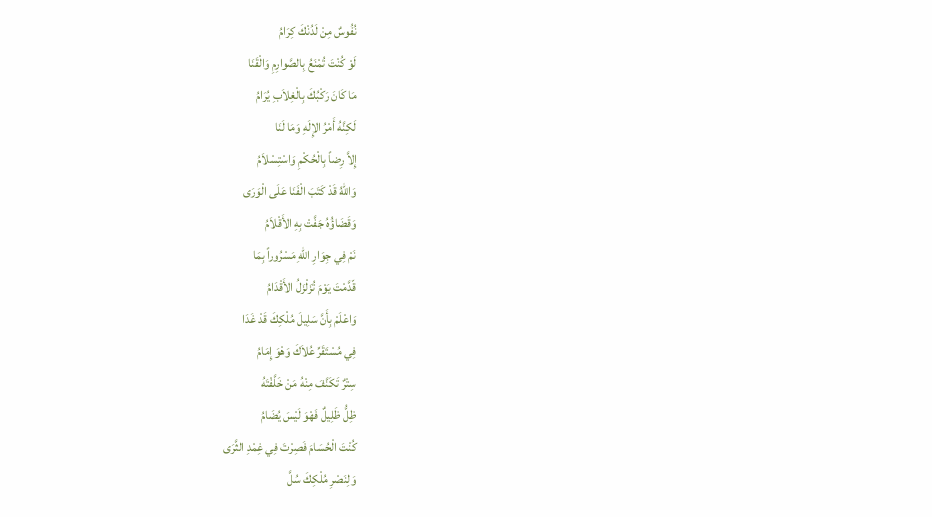نُفُوسٌ مِنْ لَدُنْكَ كِرَامُ
لَوْ كُنْتَ تُمْنَعُ بِالصَّوارِمِ وَالْقَنَا
مَا كَانَ رَكْبُكَ بِالْغِلاَبِ يُرَامُ
لَكِنَّهُ أَمْرُ الإِلَهِ وَمَا لَنَا
إِلاَّ رِضاً بِالْحُكْمِ وَاسْتِسْلاَمُ
وَاللهُ قَدْ كَتَبَ الْفَنَا عَلَى الْوَرَى
وَقَضَاؤُهُ جَفَّتْ بِهِ الأَقْلاَمُ
نَمْ فِي جِوَارِ اللهِ مَسْرُوراً بِمَا
قّدَّمْتَ يَوْمَ تُزَلْزَلُ الأَقْدَامُ
وَاعْلَمْ بِأَنَّ سَلِيلَ مُلْكِكَ قَدْ غَدَا
فِي مُسْتَقَرِّ عُلاَكَ وَهْوَ إِمَامُ
سِتْرٌ تَكَنَّفَ مِنْهُ مَنْ خَلَّفْتَهُ
ظِلُّ ظَلِيلٌ فَهْوَ لَيْسَ يُضَامُ
كُنْتَ الْحُسَامَ فَصِرْتَ فِي غِمْدِ الثَّرَى
وَلِنَصْرِ مُلْكِكَ سُلَّ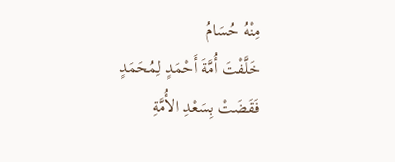مِنْهُ حُسَامُ
خَلَّفْتَ أُمَّةَ أَحْمَدٍ لِمُحَمَدٍ
فَقَضَتْ بِسَعْدِ الأُمَّةِ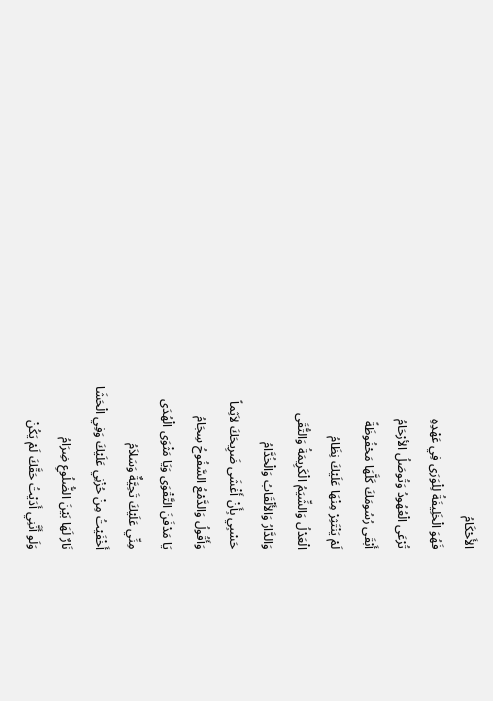الأَحْكَامُ
فَهُوَ الْخَلِيفَةُ لِلْوَرَى فِي عَهْدِهِ
تُرْعَى الْعُهُودُ وَتُوصَلُ الأرْحَامُ
أَبْقَى رُسُومَكَ كَلَّهَا مَحْفُوظَةً
لَمْ يَنْتَثِرْ مِنْهَا عَلَيْكَ نِظَامُ
الْعَدْلُ وَالشِّيَمُ الْكَرِيمَةُ وَالتُّقَى
وَالدَّارُ وَالأَلْقَابُ وَالْخُدَّامُ
حَسْبِي بِأَنْ أَغْشَى ضَرِيحَكَ لاَثِماً
وَأَقُولُ وَالدَّمْعُ السَّفُوحُ سِجَامُ
يَا مَدْفَنَ التَّقْوَى وَيَا مَثْوَى الْهُدَى
مِنِّي عَلَيْكَ تَحِيَّةٌ وَسَلاَمُ
أَخْفَيْتُ مِنْ حُزْنِي عَلَيْكَ وَفِي الْحَشَا
نَارٌ لَهَا بَيْنَ الضُّلُوعِ ضِرَامُ
وَلَو أَنَّنِي أَدَيْتُ حَقَّكَ لَمْ يَكُنْ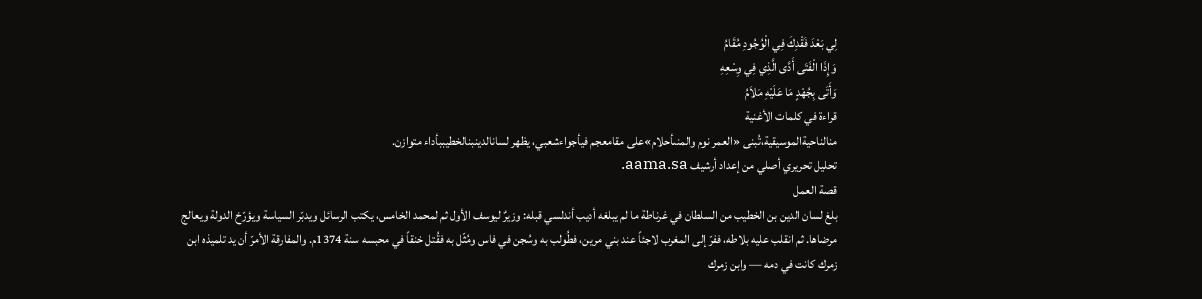لِي بَعْدَ فَقْدِكَ فِي الْوُجُودِ مُقَامُ
وَإِذَا الْفَتَى أَدَّى الَّذِي فِي وِسْعِهِ
وَأَتَى بِجُهْدٍ مَا عَلَيْهِ مَلاَمُ
قراءة في كلمات الأغنية
منالناحيةالموسيقية،تُبنى «العمر نوم والمنىأحلام»على مقامعجم فيأجواءشعبي، يظهر لسانالدينبنالخطيببأداء متوازن.
تحليل تحريري أصلي من إعداد أرشيف aama.sa.
قصة العمل
بلغ لسان الدين بن الخطيب من السلطان في غرناطة ما لم يبلغه أديب أندلسي قبله: وزيرٌ ليوسف الأول ثم لمحمد الخامس، يكتب الرسائل ويدبّر السياسة ويؤرّخ الدولة ويعالج مرضاها. ثم انقلب عليه بلاطه، ففرّ إلى المغرب لاجئاً عند بني مرين، فطُولب به وسُجن في فاس ومُثّل به فقُتل خنقاً في محبسه سنة 1374م. والمفارقة الأمرّ أن يد تلميذه ابن زمرك كانت في دمه — وابن زمرك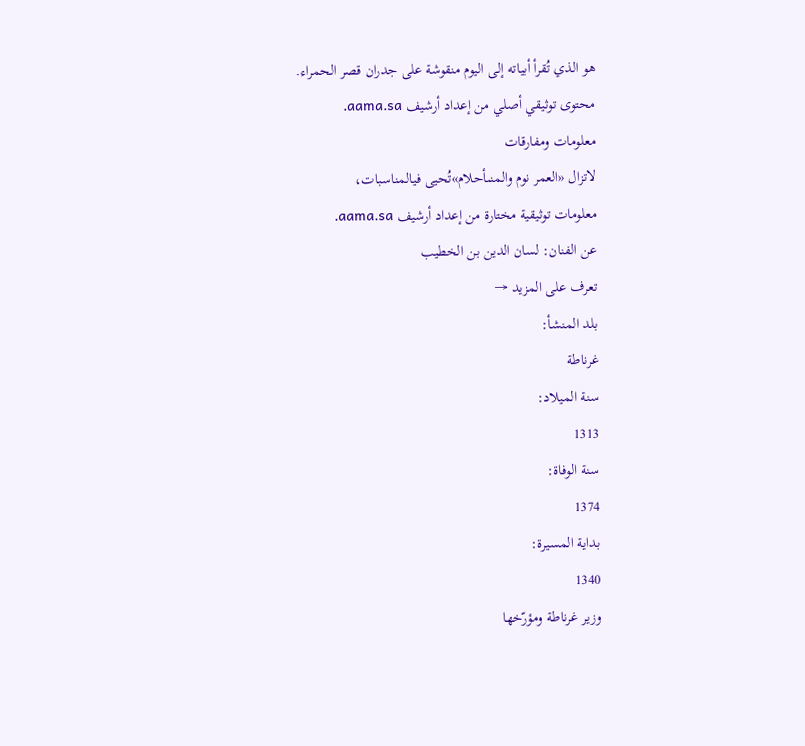هو الذي تُقرأ أبياته إلى اليوم منقوشة على جدران قصر الحمراء.
محتوى توثيقي أصلي من إعداد أرشيف aama.sa.
معلومات ومفارقات
لاتزال «العمر نوم والمنىأحلام»تُحيى فيالمناسبات،
معلومات توثيقية مختارة من إعداد أرشيف aama.sa.
عن الفنان: لسان الدين بن الخطيب
تعرف على المزيد →
بلد المنشأ:
غرناطة
سنة الميلاد:
1313
سنة الوفاة:
1374
بداية المسيرة:
1340
وزير غرناطة ومؤرّخها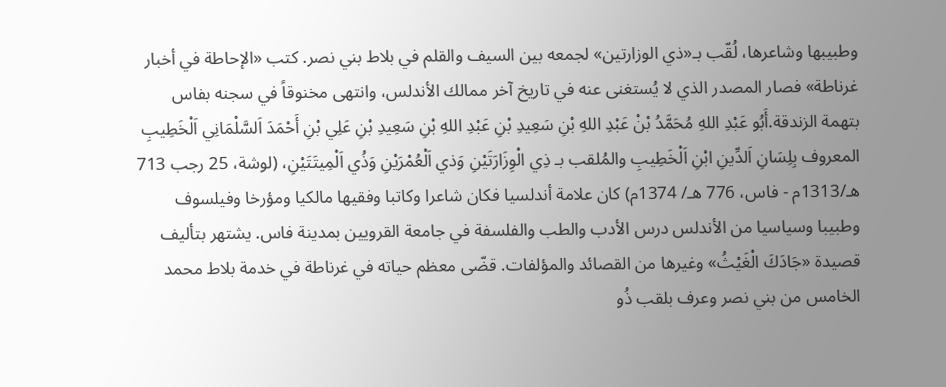وطبيبها وشاعرها، لُقّب بـ«ذي الوزارتين» لجمعه بين السيف والقلم في بلاط بني نصر. كتب «الإحاطة في أخبار غرناطة» فصار المصدر الذي لا يُستغنى عنه في تاريخ آخر ممالك الأندلس، وانتهى مخنوقاً في سجنه بفاس بتهمة الزندقة.أَبُو عَبْدِ اللهِ مُحَمَّدُ بْنْ عَبْدِ اللهِ بْنِ سَعِيدِ بْنِ عَبْدِ اللهِ بْنِ سَعِيدِ بْنِ عَلِي بْنِ أَحْمَدَ اَلسَّلْمَانِي اَلْخَطِيبِ المعروف بِلِسَانِ اَلدِّينِ ابْنِ اَلْخَطِيبِ والمُلقب بـ ذِي الْوِزَارَتَيْنِ وَذي اَلْعُمْرَيْنِ وَذُي اَلْمِيتَتَيْنِ، (لوشة، 25 رجب 713 هـ/1313م - فاس، 776 هـ/ 1374م) كان علامة أندلسيا فكان شاعرا وكاتبا وفقيها مالكيا ومؤرخا وفيلسوف وطبيبا وسياسيا من الأندلس درس الأدب والطب والفلسفة في جامعة القرويين بمدينة فاس. يشتهر بتأليف قصيدة «جَادَكَ الْغَيْثُ» وغيرها من القصائد والمؤلفات. قضّى معظم حياته في غرناطة في خدمة بلاط محمد الخامس من بني نصر وعرف بلقب ذُو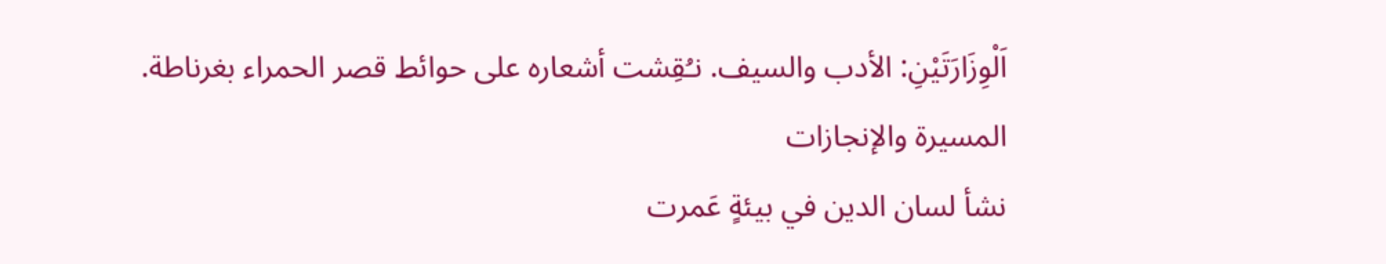اَلْوِزَارَتَيْنِ: الأدب والسيف. نـُقِشت أشعاره على حوائط قصر الحمراء بغرناطة.
المسيرة والإنجازات
نشأ لسان الدين في بيئةٍ عَمرت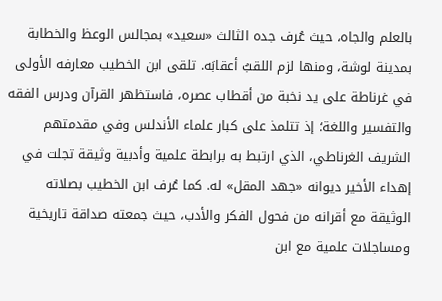بالعلم والجاه، حيث عُرف جده الثالث «سعيد» بمجالس الوعظ والخطابة بمدينة لوشة، ومنها لزم اللقبُ أعقابَه. تلقى ابن الخطيب معارفه الأولى في غرناطة على يد نخبة من أقطاب عصره، فاستظهر القرآن ودرس الفقه والتفسير واللغة؛ إذ تتلمذ على كبار علماء الأندلس وفي مقدمتهم الشريف الغرناطي، الذي ارتبط به برابطة علمية وأدبية وثيقة تجلت في إهداء الأخير ديوانه «جهد المقل» له. كما عُرف ابن الخطيب بصلاته الوثيقة مع أقرانه من فحول الفكر والأدب، حيث جمعته صداقة تاريخية ومساجلات علمية مع ابن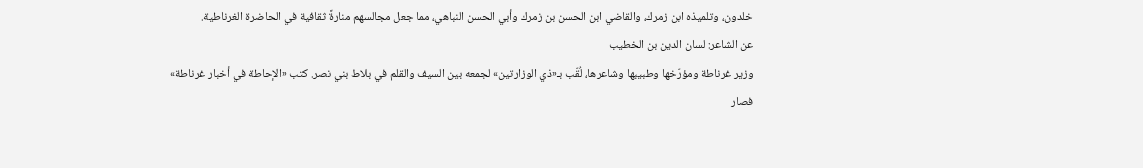خلدون، وتلميذه ابن زمرك، والقاضي ابن الحسن بن زمرك وأبي الحسن النباهي، مما جعل مجالسهم منارةً ثقافية في الحاضرة الغرناطية.
عن الشاعر: لسان الدين بن الخطيب
وزير غرناطة ومؤرّخها وطبيبها وشاعرها، لُقّب بـ«ذي الوزارتين» لجمعه بين السيف والقلم في بلاط بني نصر. كتب «الإحاطة في أخبار غرناطة» فصار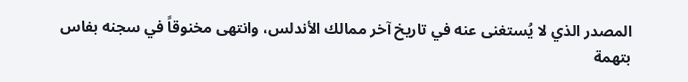المصدر الذي لا يُستغنى عنه في تاريخ آخر ممالك الأندلس، وانتهى مخنوقاً في سجنه بفاس بتهمة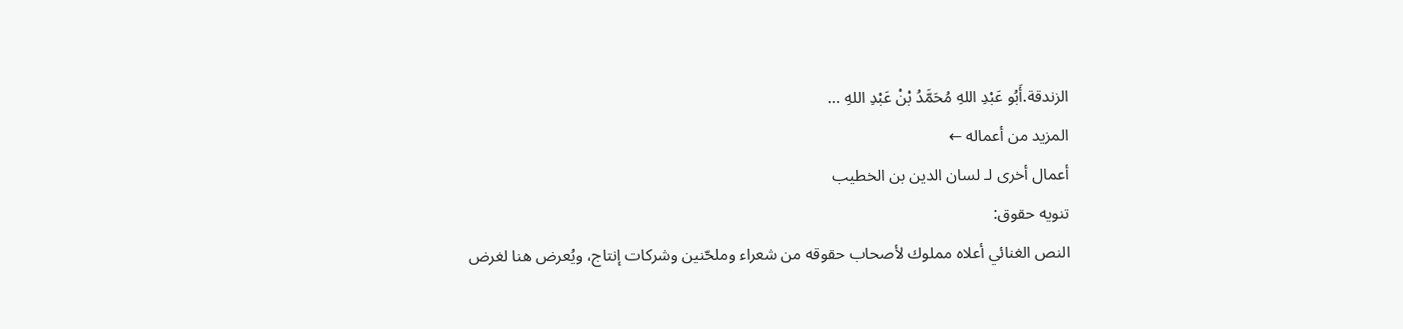الزندقة.أَبُو عَبْدِ اللهِ مُحَمَّدُ بْنْ عَبْدِ اللهِ …
المزيد من أعماله ←
أعمال أخرى لـ لسان الدين بن الخطيب
تنويه حقوق:
النص الغنائي أعلاه مملوك لأصحاب حقوقه من شعراء وملحّنين وشركات إنتاج، ويُعرض هنا لغرض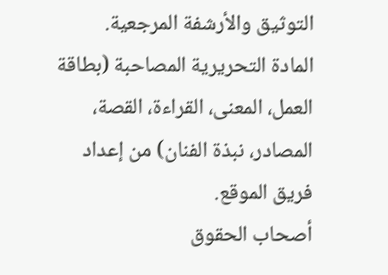التوثيق والأرشفة المرجعية.
المادة التحريرية المصاحبة (بطاقة العمل، المعنى، القراءة، القصة، المصادر، نبذة الفنان) من إعداد فريق الموقع.
أصحاب الحقوق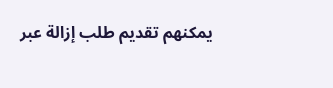يمكنهم تقديم طلب إزالة عبر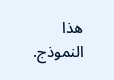هذا النموذج.